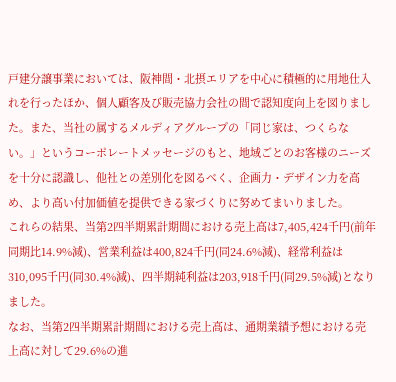戸建分譲事業においては、阪神間・北摂エリアを中心に積極的に用地仕入れを行ったほか、個人顧客及び販売協力会社の間で認知度向上を図りました。また、当社の属するメルディアグループの「同じ家は、つくらない。」というコーポレートメッセージのもと、地域ごとのお客様のニーズを十分に認識し、他社との差別化を図るべく、企画力・デザイン力を高め、より高い付加価値を提供できる家づくりに努めてまいりました。
これらの結果、当第2四半期累計期間における売上高は7,405,424千円(前年同期比14.9%減)、営業利益は400,824千円(同24.6%減)、経常利益は310,095千円(同30.4%減)、四半期純利益は203,918千円(同29.5%減)となりました。
なお、当第2四半期累計期間における売上高は、通期業績予想における売上高に対して29.6%の進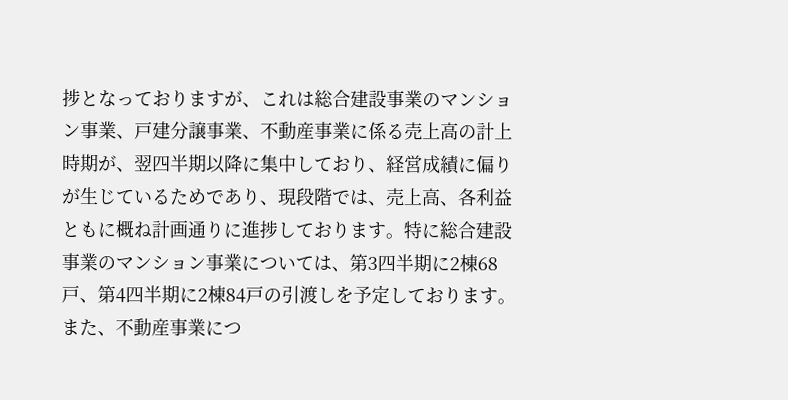捗となっておりますが、これは総合建設事業のマンション事業、戸建分譲事業、不動産事業に係る売上高の計上時期が、翌四半期以降に集中しており、経営成績に偏りが生じているためであり、現段階では、売上高、各利益ともに概ね計画通りに進捗しております。特に総合建設事業のマンション事業については、第3四半期に2棟68戸、第4四半期に2棟84戸の引渡しを予定しております。また、不動産事業につ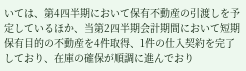いては、第4四半期において保有不動産の引渡しを予定しているほか、当第2四半期会計期間において短期保有目的の不動産を4件取得、1件の仕入契約を完了しており、在庫の確保が順調に進んでおり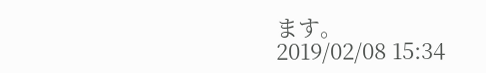ます。
2019/02/08 15:34